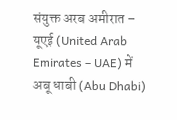संयुक्त अरब अमीरात – यूएई (United Arab Emirates – UAE) में अबू धाबी (Abu Dhabi)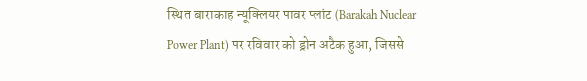स्थित बाराकाह न्यूक्लियर पावर प्लांट (Barakah Nuclear Power Plant) पर रविवार को ड्रोन अटैक हुआ, जिससे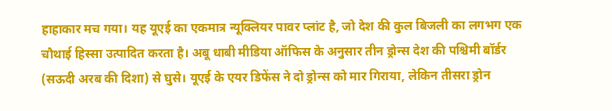हाहाकार मच गया। यह यूएई का एकमात्र न्यूक्लियर पावर प्लांट है, जो देश की कुल बिजली का लगभग एक चौथाई हिस्सा उत्पादित करता है। अबू धाबी मीडिया ऑफिस के अनुसार तीन ड्रोन्स देश की पश्चिमी बॉर्डर (सऊदी अरब की दिशा) से घुसे। यूएई के एयर डिफेंस ने दो ड्रोन्स को मार गिराया, लेकिन तीसरा ड्रोन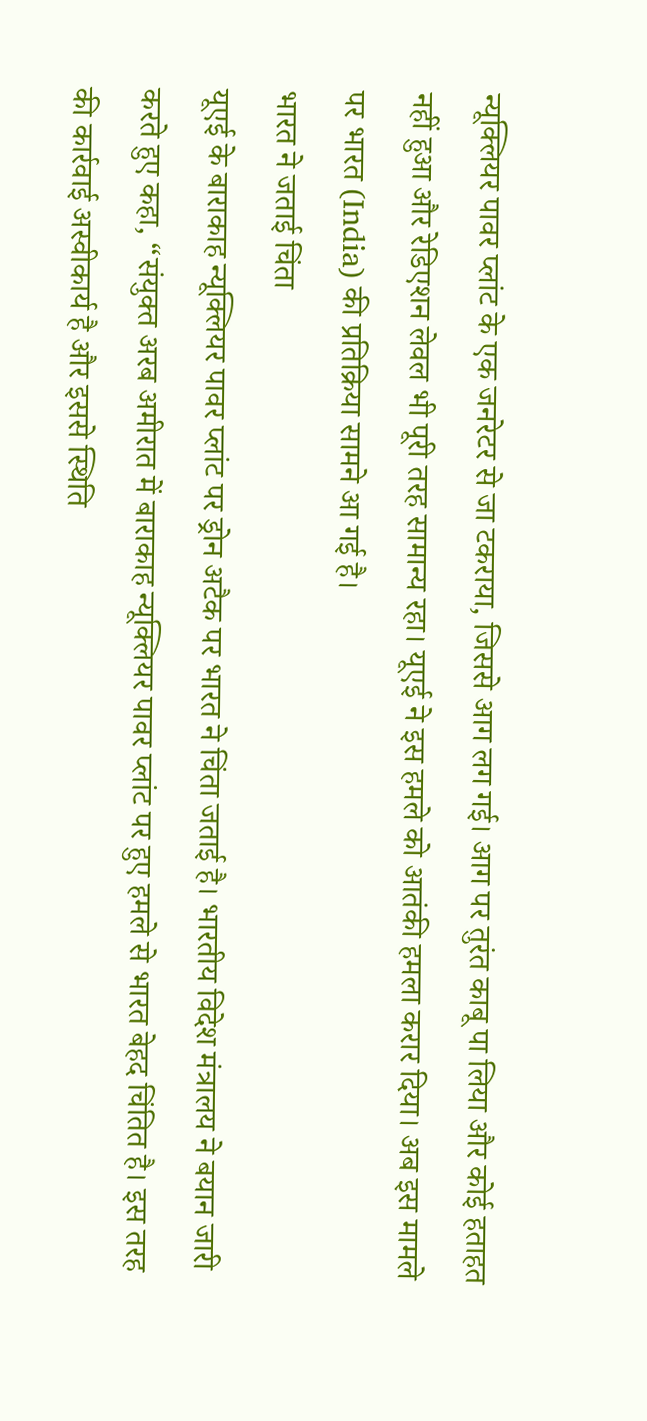न्यूक्लियर पावर प्लांट के एक जनरेटर से जा टकराया, जिससे आग लग गई। आग पर तुरंत काबू पा लिया और कोई हताहत नहीं हुआ और रेडिएशन लेवल भी पूरी तरह सामान्य रहा। यूएई ने इस हमले को आतंकी हमला करार दिया। अब इस मामले पर भारत (India) की प्रतिक्रिया सामने आ गई है।
भारत ने जताई चिंता
यूएई के बाराकाह न्यूक्लियर पावर प्लांट पर ड्रोन अटैक पर भारत ने चिंता जताई है। भारतीय विदेश मंत्रालय ने बयान जारी करते हुए कहा, “संयुक्त अरब अमीरात में बाराकाह न्यूक्लियर पावर प्लांट पर हुए हमले से भारत बेहद चिंतित है। इस तरह की कार्रवाई अस्वीकार्य है और इससे स्थिति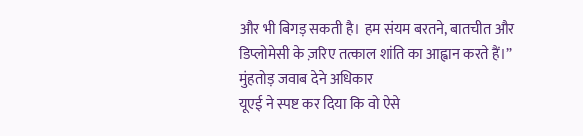और भी बिगड़ सकती है। हम संयम बरतने, बातचीत और डिप्लोमेसी के ज़रिए तत्काल शांति का आह्वान करते हैं।”
मुंहतोड़ जवाब देने अधिकार
यूएई ने स्पष्ट कर दिया कि वो ऐसे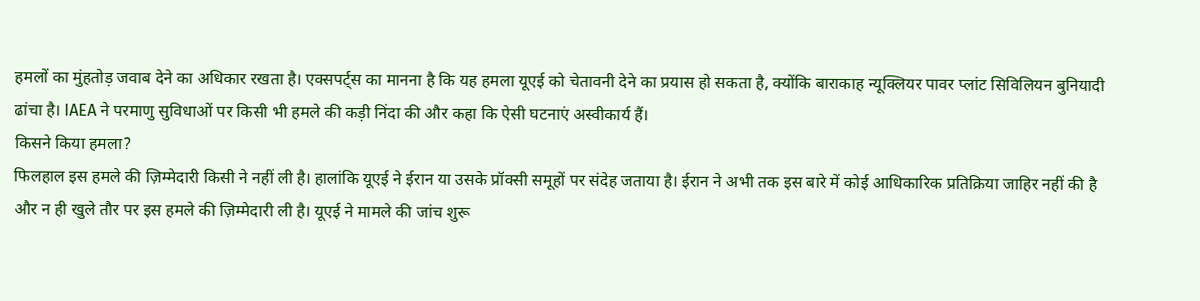हमलों का मुंहतोड़ जवाब देने का अधिकार रखता है। एक्सपर्ट्स का मानना है कि यह हमला यूएई को चेतावनी देने का प्रयास हो सकता है, क्योंकि बाराकाह न्यूक्लियर पावर प्लांट सिविलियन बुनियादी ढांचा है। IAEA ने परमाणु सुविधाओं पर किसी भी हमले की कड़ी निंदा की और कहा कि ऐसी घटनाएं अस्वीकार्य हैं।
किसने किया हमला?
फिलहाल इस हमले की ज़िम्मेदारी किसी ने नहीं ली है। हालांकि यूएई ने ईरान या उसके प्रॉक्सी समूहों पर संदेह जताया है। ईरान ने अभी तक इस बारे में कोई आधिकारिक प्रतिक्रिया जाहिर नहीं की है और न ही खुले तौर पर इस हमले की ज़िम्मेदारी ली है। यूएई ने मामले की जांच शुरू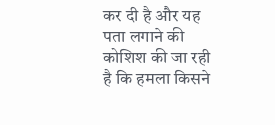कर दी है और यह पता लगाने की कोशिश की जा रही है कि हमला किसने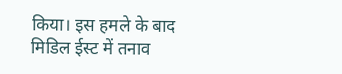किया। इस हमले के बाद मिडिल ईस्ट में तनाव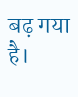बढ़ गया है।